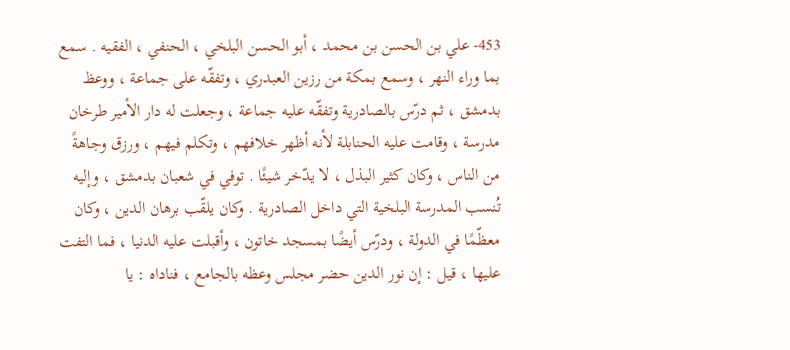453- علي بن الحسن بن محمد ، أبو الحسن البلخي ، الحنفي ، الفقيه . سمع بما وراء النهر ، وسمع بمكة من رزين العبدري ، وتفقّه على جماعة ، ووعظ بدمشق ، ثم درّس بالصادرية وتفقّه عليه جماعة ، وجعلت له دار الأمير طرخان مدرسة ، وقامت عليه الحنابلة لأنه أظهر خلافهم ، وتكلم فيهم ، ورزق وجاهةً من الناس ، وكان كثير البذل ، لا يدّخر شيئًا . توفي في شعبان بدمشق ، وإليه تُنسب المدرسة البلخية التي داخل الصادرية . وكان يلقّب برهان الدين ، وكان معظّمًا في الدولة ، ودرّس أيضًا بمسجد خاتون ، وأقبلت عليه الدنيا ، فما التفت عليها ، قيل : إن نور الدين حضر مجلس وعظه بالجامع ، فناداه : يا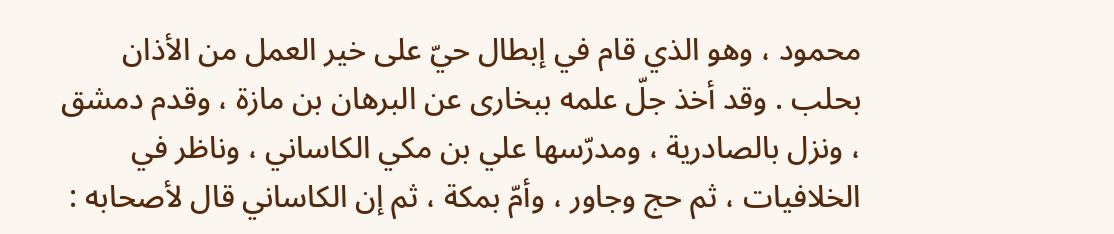محمود ، وهو الذي قام في إبطال حيّ على خير العمل من الأذان بحلب . وقد أخذ جلّ علمه ببخارى عن البرهان بن مازة ، وقدم دمشق ، ونزل بالصادرية ، ومدرّسها علي بن مكي الكاساني ، وناظر في الخلافيات ، ثم حج وجاور ، وأمّ بمكة ، ثم إن الكاساني قال لأصحابه :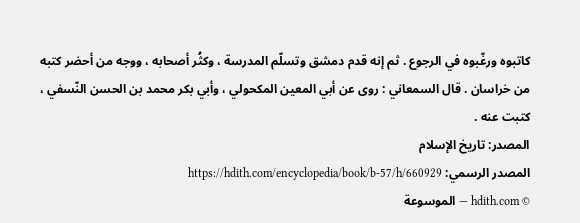كاتبوه ورغّبوه في الرجوع . ثم إنه قدم دمشق وتسلّم المدرسة ، وكثُر أصحابه ، ووجه من أحضر كتبه من خراسان . قال السمعاني : روى عن أبي المعين المكحولي ، وأبي بكر محمد بن الحسن النّسفي ، كتبت عنه .
المصدر: تاريخ الإسلام
المصدر الرسمي: https://hdith.com/encyclopedia/book/b-57/h/660929
© hdith.com — الموسوعة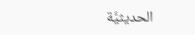الحديثيَّة